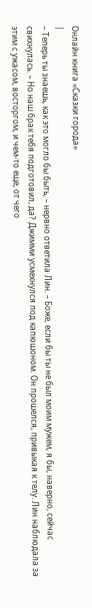Онлайн книга «Сказки города»
|
– Теперь ты знаешь, как это могло бы быть, – нервно ответила Лин. – Боже, если бы ты не был моим мужем, я бы, наверно, сейчас свихнулась. – Но наш брак тебя подготовил, да? Джимми усмехнулся под капюшоном. Он прошелся, привыкая к телу. Лин наблюдала за этим с ужасом, восторгом, и чем-то еще, от чего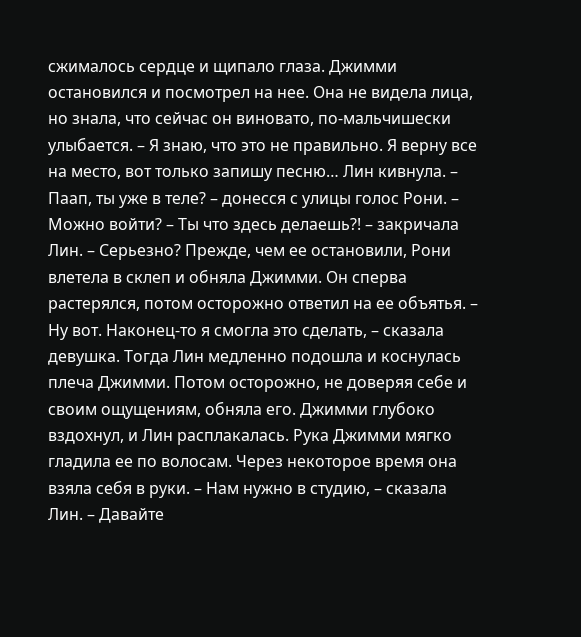сжималось сердце и щипало глаза. Джимми остановился и посмотрел на нее. Она не видела лица, но знала, что сейчас он виновато, по-мальчишески улыбается. – Я знаю, что это не правильно. Я верну все на место, вот только запишу песню… Лин кивнула. – Паап, ты уже в теле? – донесся с улицы голос Рони. – Можно войти? – Ты что здесь делаешь?! – закричала Лин. – Серьезно? Прежде, чем ее остановили, Рони влетела в склеп и обняла Джимми. Он сперва растерялся, потом осторожно ответил на ее объятья. – Ну вот. Наконец-то я смогла это сделать, – сказала девушка. Тогда Лин медленно подошла и коснулась плеча Джимми. Потом осторожно, не доверяя себе и своим ощущениям, обняла его. Джимми глубоко вздохнул, и Лин расплакалась. Рука Джимми мягко гладила ее по волосам. Через некоторое время она взяла себя в руки. – Нам нужно в студию, – сказала Лин. – Давайте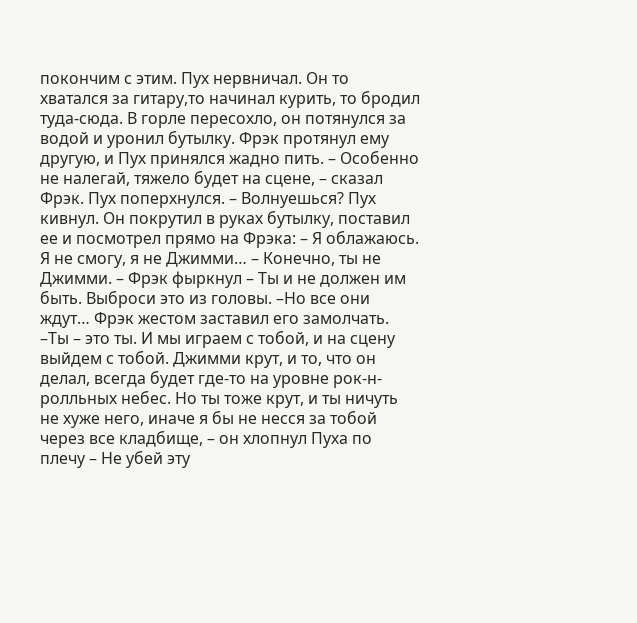покончим с этим. Пух нервничал. Он то хватался за гитару,то начинал курить, то бродил туда-сюда. В горле пересохло, он потянулся за водой и уронил бутылку. Фрэк протянул ему другую, и Пух принялся жадно пить. – Особенно не налегай, тяжело будет на сцене, – сказал Фрэк. Пух поперхнулся. – Волнуешься? Пух кивнул. Он покрутил в руках бутылку, поставил ее и посмотрел прямо на Фрэка: – Я облажаюсь. Я не смогу, я не Джимми… – Конечно, ты не Джимми. – Фрэк фыркнул – Ты и не должен им быть. Выброси это из головы. –Но все они ждут… Фрэк жестом заставил его замолчать. –Ты – это ты. И мы играем с тобой, и на сцену выйдем с тобой. Джимми крут, и то, что он делал, всегда будет где-то на уровне рок-н-ролльных небес. Но ты тоже крут, и ты ничуть не хуже него, иначе я бы не несся за тобой через все кладбище, – он хлопнул Пуха по плечу – Не убей эту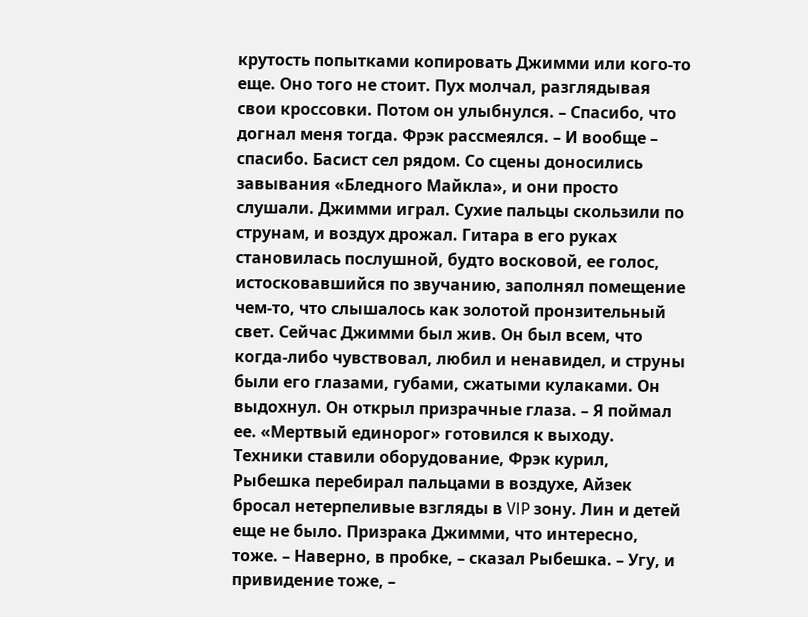крутость попытками копировать Джимми или кого-то еще. Оно того не стоит. Пух молчал, разглядывая свои кроссовки. Потом он улыбнулся. – Спасибо, что догнал меня тогда. Фрэк рассмеялся. – И вообще – спасибо. Басист сел рядом. Со сцены доносились завывания «Бледного Майкла», и они просто слушали. Джимми играл. Сухие пальцы скользили по струнам, и воздух дрожал. Гитара в его руках становилась послушной, будто восковой, ее голос, истосковавшийся по звучанию, заполнял помещение чем-то, что слышалось как золотой пронзительный свет. Сейчас Джимми был жив. Он был всем, что когда-либо чувствовал, любил и ненавидел, и струны были его глазами, губами, сжатыми кулаками. Он выдохнул. Он открыл призрачные глаза. – Я поймал ее. «Мертвый единорог» готовился к выходу. Техники ставили оборудование, Фрэк курил, Рыбешка перебирал пальцами в воздухе, Айзек бросал нетерпеливые взгляды в VIP зону. Лин и детей еще не было. Призрака Джимми, что интересно, тоже. – Наверно, в пробке, – сказал Рыбешка. – Угу, и привидение тоже, –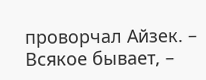проворчал Айзек. – Всякое бывает, –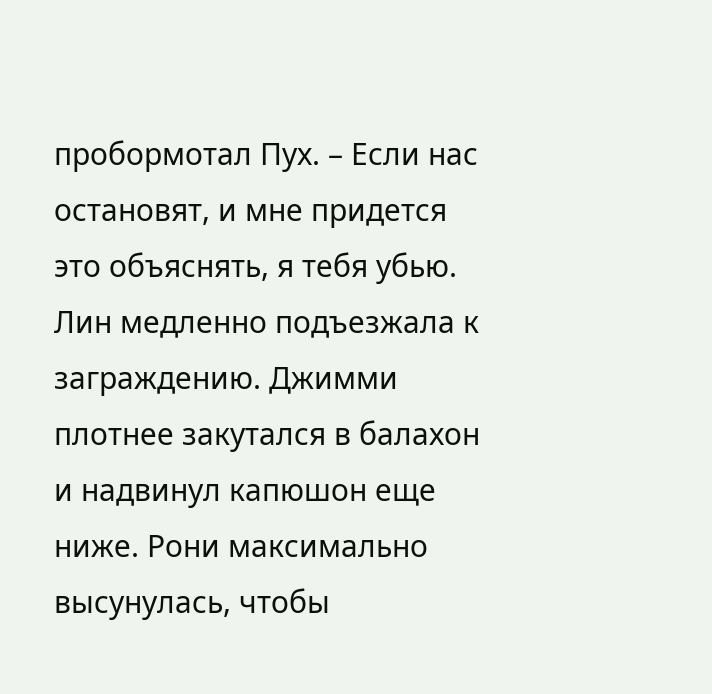пробормотал Пух. – Если нас остановят, и мне придется это объяснять, я тебя убью. Лин медленно подъезжала к заграждению. Джимми плотнее закутался в балахон и надвинул капюшон еще ниже. Рони максимально высунулась, чтобы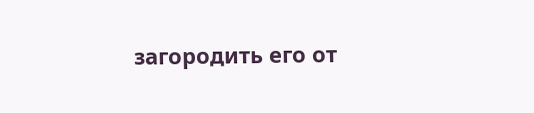загородить его от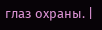глаз охраны. |